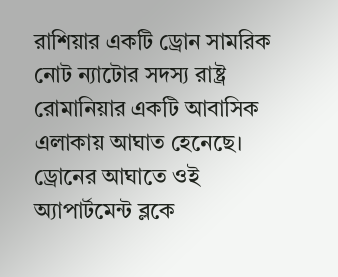রাশিয়ার একটি ড্রোন সামরিক নোট ন্যাটোর সদস্য রাষ্ট্র রোমানিয়ার একটি আবাসিক এলাকায় আঘাত হেনেছে। ড্রোনের আঘাতে ওই অ্যাপার্টমেন্ট ব্লকে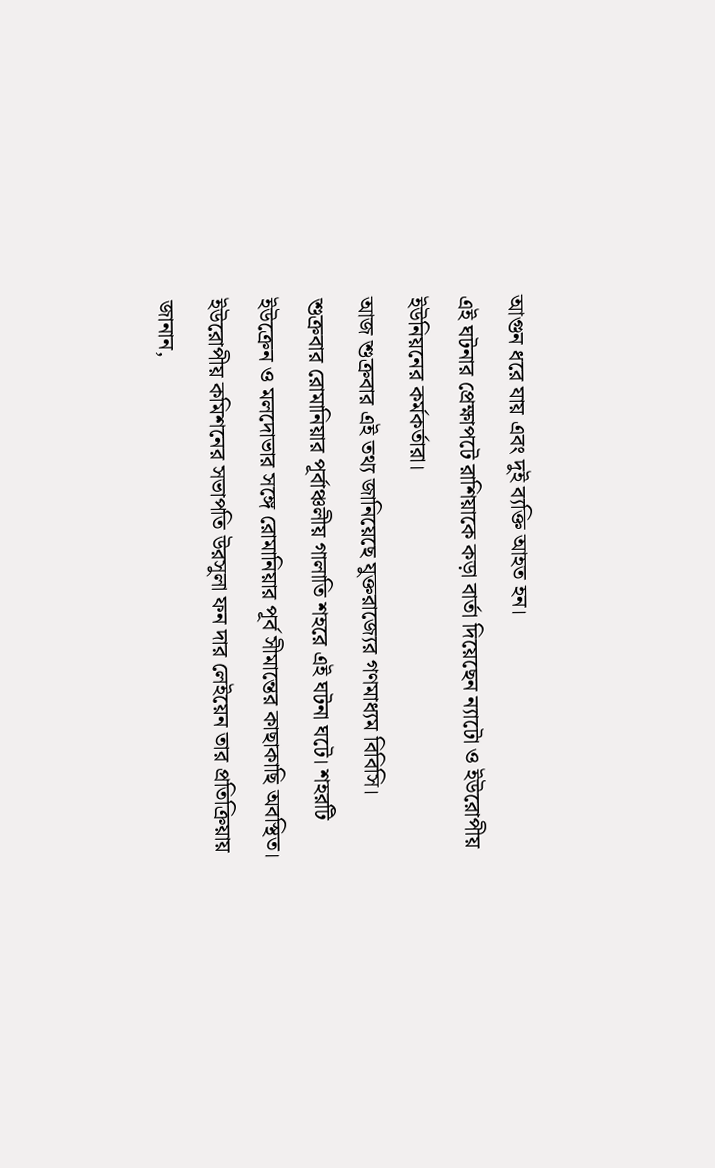আগুন ধরে যায় এবং দুই ব্যক্তি আহত হন।
এই ঘটনার প্রেক্ষাপটে রাশিয়াকে কড়া বার্তা দিয়েছেন ন্যাটো ও ইউরোপীয় ইউনিয়নের কর্মকর্তারা।
আজ শুক্রবার এই তথ্য জানিয়েছে যুক্তরাজ্যের গণমাধ্যম বিবিসি।
শুক্রবার রোমানিয়ার পূর্বাঞ্চলীয় গালাতি শহরে এই ঘটনা ঘটে। শহরটি ইউক্রেন ও মলদোভার সঙ্গে রোমানিয়ার পূর্ব সীমান্তের কাছাকাছি অবস্থিত।
ইউরোপীয় কমিশনের সভাপতি উরসুলা ফন দার লেইয়েন তার প্রতিক্রিয়ায় জানান,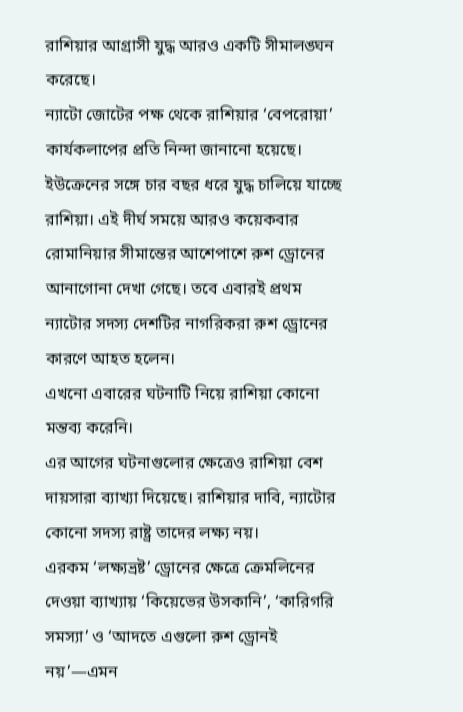রাশিয়ার আগ্রাসী যুদ্ধ আরও একটি সীমালঙ্ঘন করেছে।
ন্যাটো জোটের পক্ষ থেকে রাশিয়ার ‘বেপরোয়া’ কার্যকলাপের প্রতি নিন্দা জানানো হয়েছে।
ইউক্রেনের সঙ্গে চার বছর ধরে যুদ্ধ চালিয়ে যাচ্ছে রাশিয়া। এই দীর্ঘ সময়ে আরও কয়েকবার রোমানিয়ার সীমান্তের আশেপাশে রুশ ড্রোনের আনাগোনা দেখা গেছে। তবে এবারই প্রথম ন্যাটোর সদস্য দেশটির নাগরিকরা রুশ ড্রোনের কারণে আহত হলেন।
এখনো এবারের ঘটনাটি নিয়ে রাশিয়া কোনো মন্তব্য করেনি।
এর আগের ঘটনাগুলোর ক্ষেত্রেও রাশিয়া বেশ দায়সারা ব্যাখ্যা দিয়েছে। রাশিয়ার দাবি, ন্যাটোর কোনো সদস্য রাষ্ট্র তাদের লক্ষ্য নয়।
এরকম ‘লক্ষ্যভ্রষ্ট’ ড্রোনের ক্ষেত্রে ক্রেমলিনের দেওয়া ব্যাখ্যায় ‘কিয়েভের উসকানি’, ‘কারিগরি সমস্যা’ ও ‘আদতে এগুলো রুশ ড্রোনই নয়’—এমন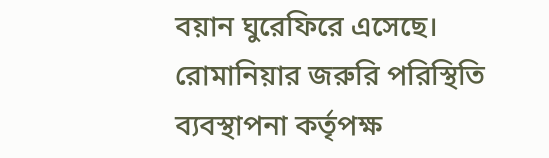বয়ান ঘুরেফিরে এসেছে।
রোমানিয়ার জরুরি পরিস্থিতি ব্যবস্থাপনা কর্তৃপক্ষ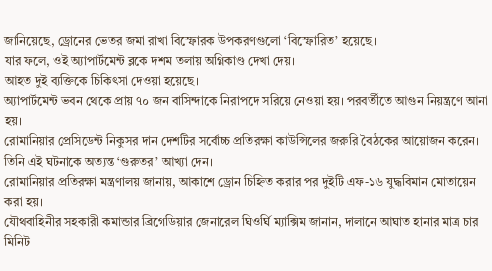জানিয়েছে, ড্রোনের ভেতর জমা রাখা বিস্ফোরক উপকরণগুলো ‘বিস্ফোরিত’ হয়েছে।
যার ফলে, ওই অ্যাপার্টমেন্ট ব্লকে দশম তলায় অগ্নিকাণ্ড দেখা দেয়।
আহত দুই ব্যক্তিকে চিকিৎসা দেওয়া হয়েছে।
অ্যাপার্টমেন্ট ভবন থেকে প্রায় ৭০ জন বাসিন্দাকে নিরাপদে সরিয়ে নেওয়া হয়। পরবর্তীতে আগুন নিয়ন্ত্রণে আনা হয়।
রোমানিয়ার প্রেসিডেন্ট নিকুসর দান দেশটির সর্বোচ্চ প্রতিরক্ষা কাউন্সিলের জরুরি বৈঠকের আয়োজন করেন।
তিনি এই ঘটনাকে অত্যন্ত ‘গুরুতর’ আখ্যা দেন।
রোমানিয়ার প্রতিরক্ষা মন্ত্রণালয় জানায়, আকাশে ড্রোন চিহ্নিত করার পর দুইটি এফ-১৬ যুদ্ধবিমান মোতায়েন করা হয়।
যৌথবাহিনীর সহকারী কমান্ডার ব্রিগেডিয়ার জেনারেল ঘিওর্ঘি ম্যাক্সিম জানান, দালানে আঘাত হানার মাত্র চার মিনিট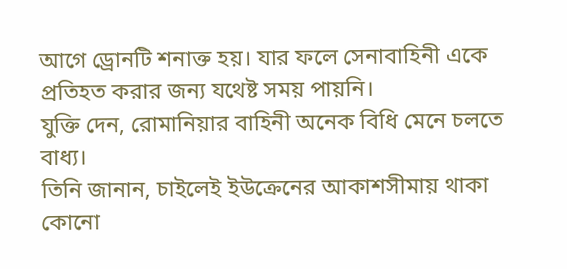আগে ড্রোনটি শনাক্ত হয়। যার ফলে সেনাবাহিনী একে প্রতিহত করার জন্য যথেষ্ট সময় পায়নি।
যুক্তি দেন, রোমানিয়ার বাহিনী অনেক বিধি মেনে চলতে বাধ্য।
তিনি জানান, চাইলেই ইউক্রেনের আকাশসীমায় থাকা কোনো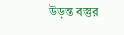উড়ন্ত বস্তুর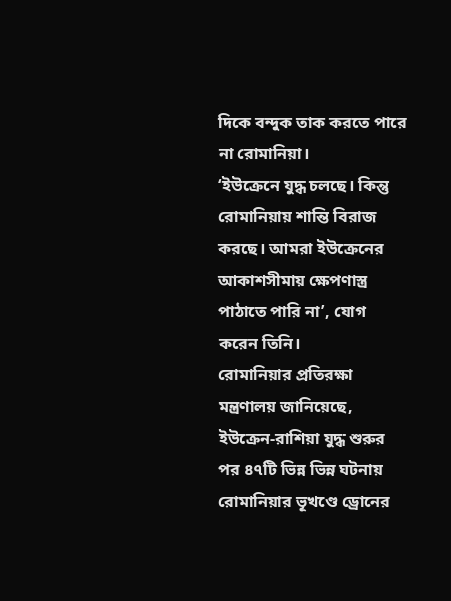দিকে বন্দুক তাক করতে পারে না রোমানিয়া।
‘ইউক্রেনে যুদ্ধ চলছে। কিন্তু রোমানিয়ায় শান্তি বিরাজ করছে। আমরা ইউক্রেনের আকাশসীমায় ক্ষেপণাস্ত্র পাঠাতে পারি না’, যোগ করেন তিনি।
রোমানিয়ার প্রতিরক্ষা মন্ত্রণালয় জানিয়েছে, ইউক্রেন-রাশিয়া যুদ্ধ শুরুর পর ৪৭টি ভিন্ন ভিন্ন ঘটনায় রোমানিয়ার ভূখণ্ডে ড্রোনের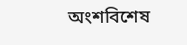অংশবিশেষ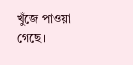খুঁজে পাওয়া গেছে।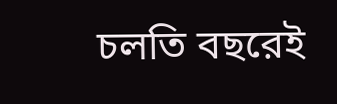চলতি বছরেই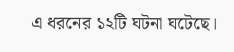এ ধরনের ১২টি ঘটনা ঘটেছে।